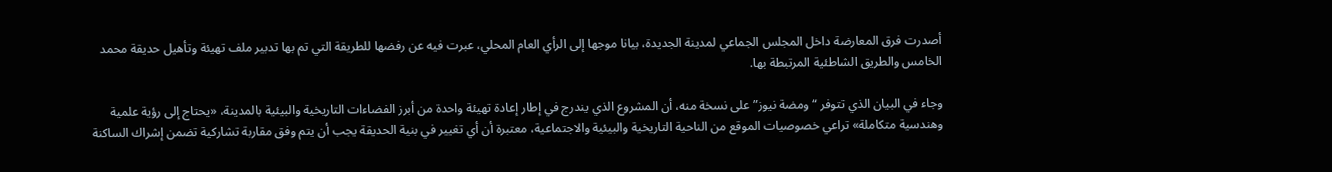أصدرت فرق المعارضة داخل المجلس الجماعي لمدينة الجديدة، بيانا موجها إلى الرأي العام المحلي، عبرت فيه عن رفضها للطريقة التي تم بها تدبير ملف تهيئة وتأهيل حديقة محمد الخامس والطريق الشاطئية المرتبطة بها.

وجاء في البيان الذي تتوفر “ومضة نيوز” على نسخة منه، أن المشروع الذي يندرج في إطار إعادة تهيئة واحدة من أبرز الفضاءات التاريخية والبيئية بالمدينة، «يحتاج إلى رؤية علمية وهندسية متكاملة» تراعي خصوصيات الموقع من الناحية التاريخية والبيئية والاجتماعية، معتبرة أن أي تغيير في بنية الحديقة يجب أن يتم وفق مقاربة تشاركية تضمن إشراك الساكنة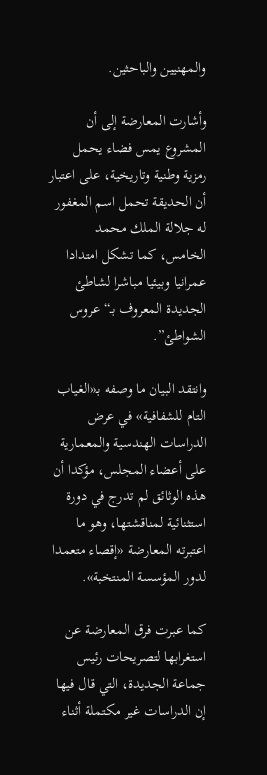والمهنيين والباحثين.

وأشارت المعارضة إلى أن المشروع يمس فضاء يحمل رمزية وطنية وتاريخية، على اعتبار أن الحديقة تحمل اسم المغفور له جلالة الملك محمد الخامس، كما تشكل امتدادا عمرانيا وبيئيا مباشرا لشاطئ الجديدة المعروف بـ“عروس الشواطئ”.

وانتقد البيان ما وصفه بـ«الغياب التام للشفافية» في عرض الدراسات الهندسية والمعمارية على أعضاء المجلس، مؤكدا أن هذه الوثائق لم تدرج في دورة استثنائية لمناقشتها، وهو ما اعتبرته المعارضة «إقصاء متعمدا لدور المؤسسة المنتخبة».

كما عبرت فرق المعارضة عن استغرابها لتصريحات رئيس جماعة الجديدة، التي قال فيها إن الدراسات غير مكتملة أثناء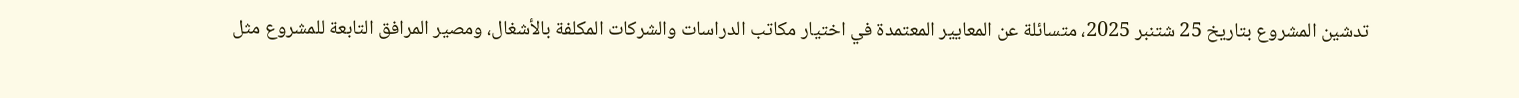تدشين المشروع بتاريخ 25 شتنبر 2025، متسائلة عن المعايير المعتمدة في اختيار مكاتب الدراسات والشركات المكلفة بالأشغال، ومصير المرافق التابعة للمشروع مثل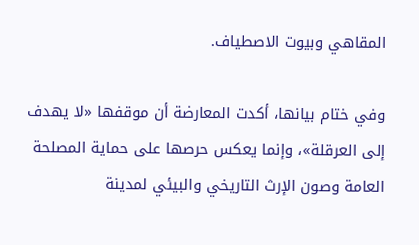المقاهي وبيوت الاصطياف.

وفي ختام بيانها، أكدت المعارضة أن موقفها «لا يهدف إلى العرقلة»، وإنما يعكس حرصها على حماية المصلحة العامة وصون الإرث التاريخي والبيئي لمدينة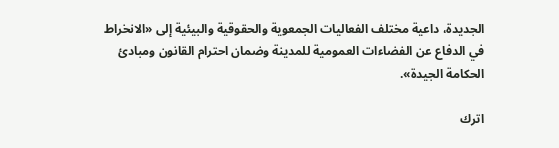الجديدة، داعية مختلف الفعاليات الجمعوية والحقوقية والبيئية إلى «الانخراط في الدفاع عن الفضاءات العمومية للمدينة وضمان احترام القانون ومبادئ الحكامة الجيدة».

اترك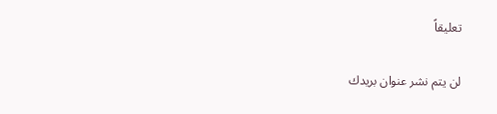تعليقاً

لن يتم نشر عنوان بريدك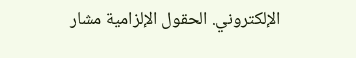الإلكتروني. الحقول الإلزامية مشار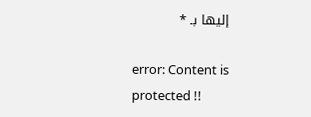إليها بـ *

error: Content is protected !!